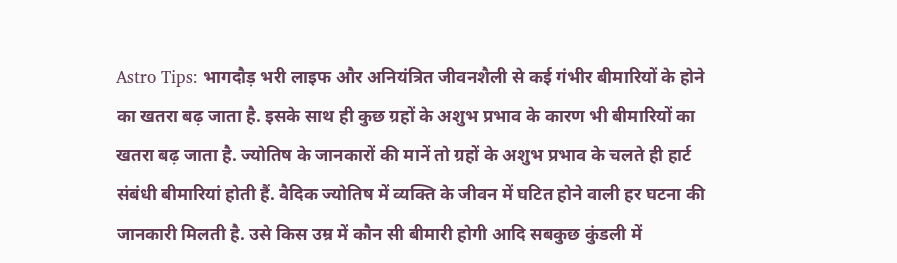Astro Tips: भागदौड़ भरी लाइफ और अनियंत्रित जीवनशैली से कई गंभीर बीमारियों के होने का खतरा बढ़ जाता है. इसके साथ ही कुछ ग्रहों के अशुभ प्रभाव के कारण भी बीमारियों का खतरा बढ़ जाता है. ज्योतिष के जानकारों की मानें तो ग्रहों के अशुभ प्रभाव के चलते ही हार्ट संबंधी बीमारियां होती हैं. वैदिक ज्योतिष में व्यक्ति के जीवन में घटित होने वाली हर घटना की जानकारी मिलती है. उसे किस उम्र में कौन सी बीमारी होगी आदि सबकुछ कुंडली में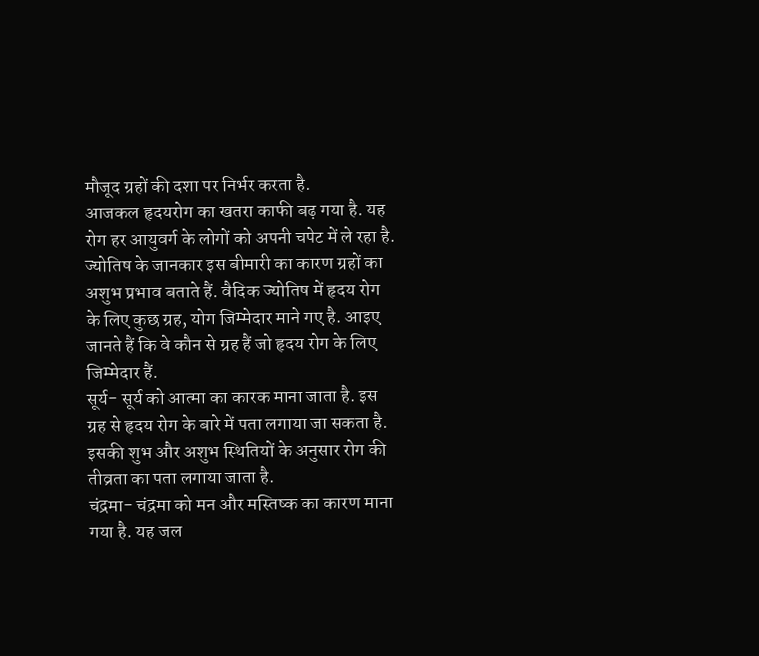मौजूद ग्रहों की दशा पर निर्भर करता है.
आजकल हृदयरोग का खतरा काफी बढ़ गया है. यह रोग हर आयुवर्ग के लोगों को अपनी चपेट में ले रहा है. ज्योतिष के जानकार इस बीमारी का कारण ग्रहों का अशुभ प्रभाव बताते हैं. वैदिक ज्योतिष में हृदय रोग के लिए कुछ ग्रह, योग जिम्मेदार माने गए है. आइए जानते हैं कि वे कौन से ग्रह हैं जो हृदय रोग के लिए जिम्मेदार हैं.
सूर्य- सूर्य को आत्मा का कारक माना जाता है. इस ग्रह से हृदय रोग के बारे में पता लगाया जा सकता है. इसकी शुभ और अशुभ स्थितियों के अनुसार रोग की तीव्रता का पता लगाया जाता है.
चंद्रमा- चंद्रमा को मन और मस्तिष्क का कारण माना गया है. यह जल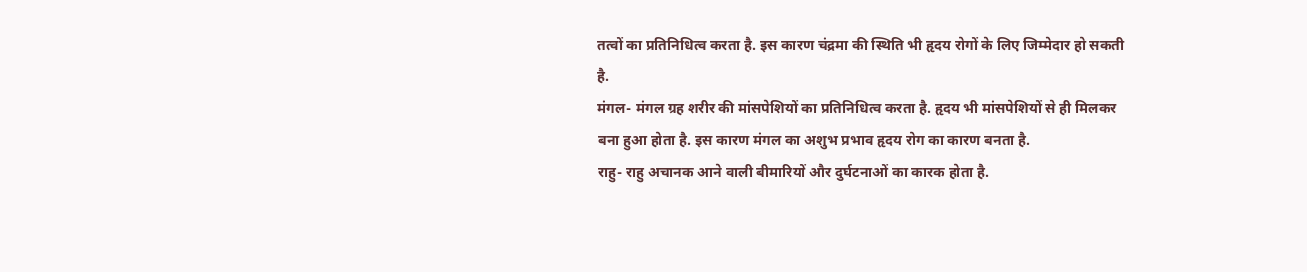तत्वों का प्रतिनिधित्व करता है. इस कारण चंद्रमा की स्थिति भी हृदय रोगों के लिए जिम्मेदार हो सकती है.
मंगल- मंगल ग्रह शरीर की मांसपेशियों का प्रतिनिधित्व करता है. हृदय भी मांसपेशियों से ही मिलकर बना हुआ होता है. इस कारण मंगल का अशुभ प्रभाव हृदय रोग का कारण बनता है.
राहु- राहु अचानक आने वाली बीमारियों और दुर्घटनाओं का कारक होता है.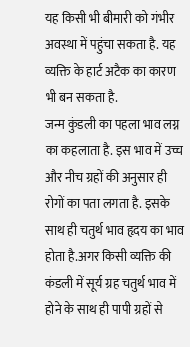यह किसी भी बीमारी को गंभीर अवस्था में पहुंचा सकता है. यह व्यक्ति के हार्ट अटैक का कारण भी बन सकता है.
जन्म कुंडली का पहला भाव लग्न का कहलाता है. इस भाव में उच्च और नीच ग्रहों की अनुसार ही रोगों का पता लगता है. इसके साथ ही चतुर्थ भाव हृदय का भाव होता है.अगर किसी व्यक्ति की कंडली में सूर्य ग्रह चतुर्थ भाव में होने के साथ ही पापी ग्रहों से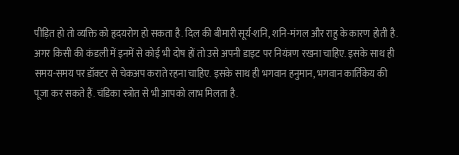पीड़ित हो तो व्यक्ति को हृदयरोग हो सकता है. दिल की बीमारी सूर्य-शनि, शनि-मंगल और राहु के कारण होती है.
अगर किसी की कंडली में इनमें से कोई भी दोष हों तो उसे अपनी डाइट पर नियंत्रण रखना चाहिए. इसके साथ ही समय-समय पर डॉक्टर से चेकअप कराते रहना चाहिए. इसके साथ ही भगवान हनुमान, भगवान कार्तिकेय की पूजा कर सकते हैं. चंडिका स्त्रोत से भी आपको लाभ मिलता है.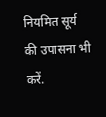नियमित सूर्य की उपासना भी करें.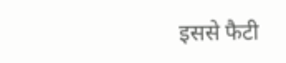इससे फैटी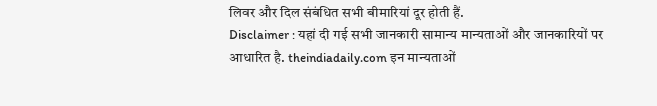लिवर और दिल संबंधित सभी बीमारियां दूर होती हैं.
Disclaimer : यहां दी गई सभी जानकारी सामान्य मान्यताओं और जानकारियों पर आधारित है. theindiadaily.com इन मान्यताओं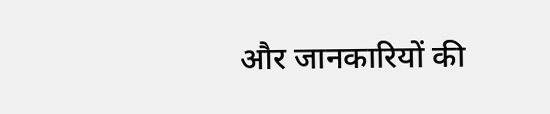और जानकारियों की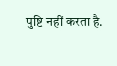पुष्टि नहीं करता है.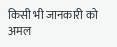किसी भी जानकारी को अमल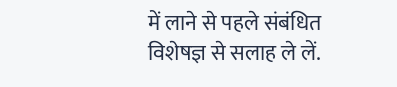में लाने से पहले संबंधित विशेषज्ञ से सलाह ले लें.